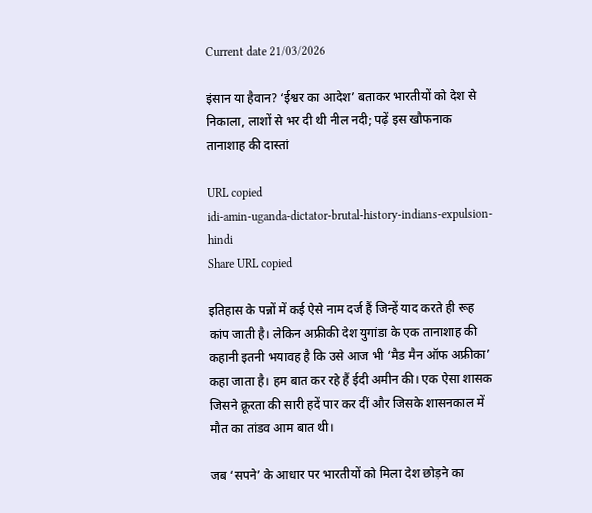Current date 21/03/2026

इंसान या हैवान? ‘ईश्वर का आदेश’ बताकर भारतीयों को देश से निकाला, लाशों से भर दी थी नील नदी; पढ़ें इस खौफनाक तानाशाह की दास्तां

URL copied
idi-amin-uganda-dictator-brutal-history-indians-expulsion-hindi
Share URL copied

इतिहास के पन्नों में कई ऐसे नाम दर्ज हैं जिन्हें याद करते ही रूह कांप जाती है। लेकिन अफ्रीकी देश युगांडा के एक तानाशाह की कहानी इतनी भयावह है कि उसे आज भी ‘मैड मैन ऑफ अफ्रीका’ कहा जाता है। हम बात कर रहे हैं ईदी अमीन की। एक ऐसा शासक जिसने क्रूरता की सारी हदें पार कर दीं और जिसके शासनकाल में मौत का तांडव आम बात थी।

जब ‘सपने’ के आधार पर भारतीयों को मिला देश छोड़ने का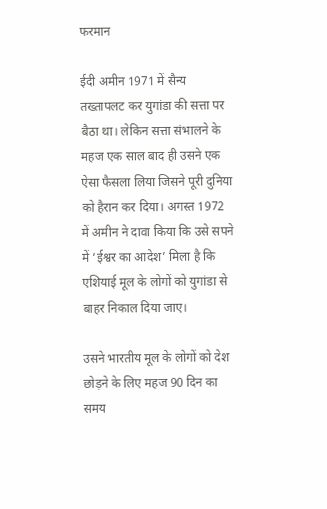फरमान

ईदी अमीन 1971 में सैन्य तख्तापलट कर युगांडा की सत्ता पर बैठा था। लेकिन सत्ता संभालने के महज एक साल बाद ही उसने एक ऐसा फैसला लिया जिसने पूरी दुनिया को हैरान कर दिया। अगस्त 1972 में अमीन ने दावा किया कि उसे सपने में ‘ईश्वर का आदेश’ मिला है कि एशियाई मूल के लोगों को युगांडा से बाहर निकाल दिया जाए।

उसने भारतीय मूल के लोगों को देश छोड़ने के लिए महज 90 दिन का समय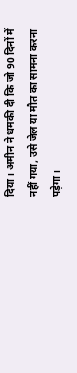दिया। अमीन ने धमकी दी कि जो 90 दिनों में नहीं गया, उसे जेल या मौत का सामना करना पड़ेगा।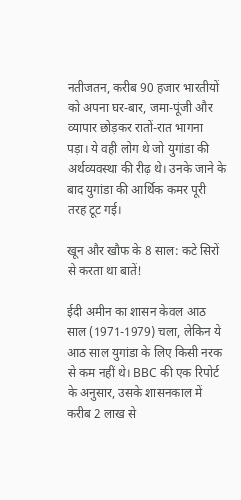नतीजतन, करीब 90 हजार भारतीयों को अपना घर-बार, जमा-पूंजी और व्यापार छोड़कर रातों-रात भागना पड़ा। ये वही लोग थे जो युगांडा की अर्थव्यवस्था की रीढ़ थे। उनके जाने के बाद युगांडा की आर्थिक कमर पूरी तरह टूट गई।

खून और खौफ के 8 साल: कटे सिरों से करता था बातें!

ईदी अमीन का शासन केवल आठ साल (1971-1979) चला, लेकिन ये आठ साल युगांडा के लिए किसी नरक से कम नहीं थे। BBC की एक रिपोर्ट के अनुसार, उसके शासनकाल में करीब 2 लाख से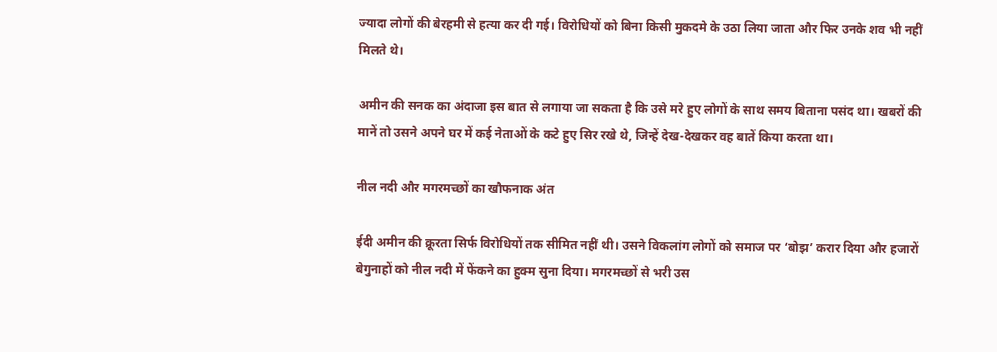ज्यादा लोगों की बेरहमी से हत्या कर दी गई। विरोधियों को बिना किसी मुकदमे के उठा लिया जाता और फिर उनके शव भी नहीं मिलते थे।

अमीन की सनक का अंदाजा इस बात से लगाया जा सकता है कि उसे मरे हुए लोगों के साथ समय बिताना पसंद था। खबरों की मानें तो उसने अपने घर में कई नेताओं के कटे हुए सिर रखे थे, जिन्हें देख-देखकर वह बातें किया करता था।

नील नदी और मगरमच्छों का खौफनाक अंत

ईदी अमीन की क्रूरता सिर्फ विरोधियों तक सीमित नहीं थी। उसने विकलांग लोगों को समाज पर ‘बोझ’ करार दिया और हजारों बेगुनाहों को नील नदी में फेंकने का हुक्म सुना दिया। मगरमच्छों से भरी उस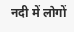नदी में लोगों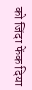को जिंदा फेंक दिया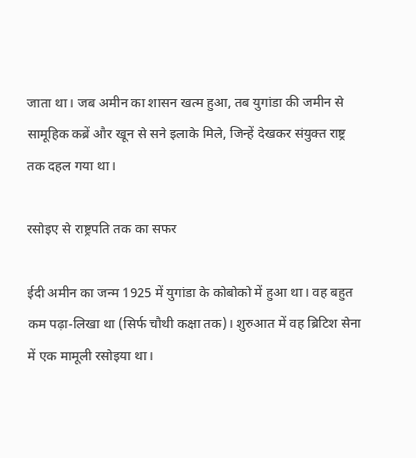जाता था। जब अमीन का शासन खत्म हुआ, तब युगांडा की जमीन से सामूहिक कब्रें और खून से सने इलाके मिले, जिन्हें देखकर संयुक्त राष्ट्र तक दहल गया था।

रसोइए से राष्ट्रपति तक का सफर

ईदी अमीन का जन्म 1925 में युगांडा के कोबोको में हुआ था। वह बहुत कम पढ़ा-लिखा था (सिर्फ चौथी कक्षा तक)। शुरुआत में वह ब्रिटिश सेना में एक मामूली रसोइया था।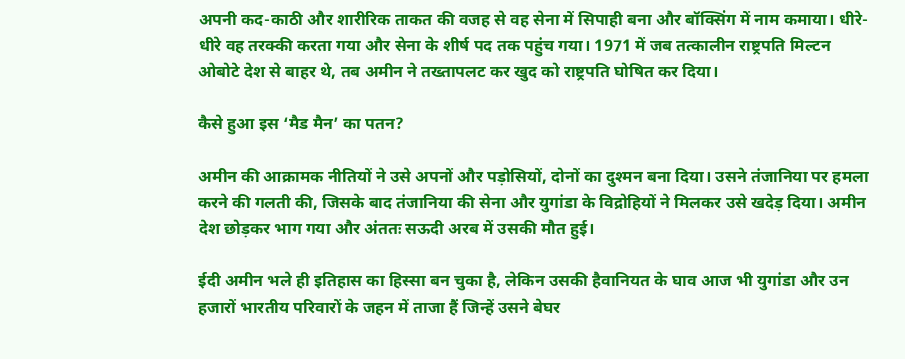अपनी कद-काठी और शारीरिक ताकत की वजह से वह सेना में सिपाही बना और बॉक्सिंग में नाम कमाया। धीरे-धीरे वह तरक्की करता गया और सेना के शीर्ष पद तक पहुंच गया। 1971 में जब तत्कालीन राष्ट्रपति मिल्टन ओबोटे देश से बाहर थे, तब अमीन ने तख्तापलट कर खुद को राष्ट्रपति घोषित कर दिया।

कैसे हुआ इस ‘मैड मैन’ का पतन?

अमीन की आक्रामक नीतियों ने उसे अपनों और पड़ोसियों, दोनों का दुश्मन बना दिया। उसने तंजानिया पर हमला करने की गलती की, जिसके बाद तंजानिया की सेना और युगांडा के विद्रोहियों ने मिलकर उसे खदेड़ दिया। अमीन देश छोड़कर भाग गया और अंततः सऊदी अरब में उसकी मौत हुई।

ईदी अमीन भले ही इतिहास का हिस्सा बन चुका है, लेकिन उसकी हैवानियत के घाव आज भी युगांडा और उन हजारों भारतीय परिवारों के जहन में ताजा हैं जिन्हें उसने बेघर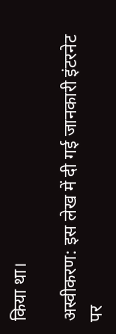किया था।

अस्वीकरण: इस लेख में दी गई जानकारी इंटरनेट पर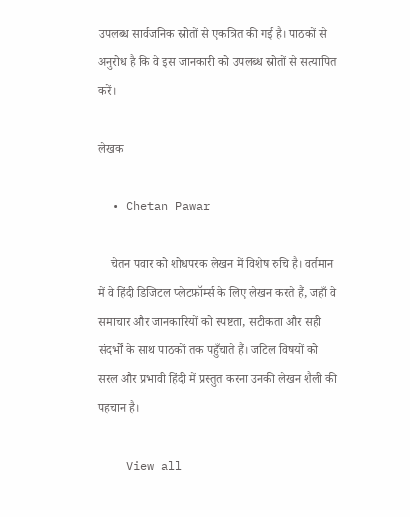उपलब्ध सार्वजनिक स्रोतों से एकत्रित की गई है। पाठकों से अनुरोध है कि वे इस जानकारी को उपलब्ध स्रोतों से सत्यापित करें।

लेखक

  • Chetan Pawar

    चेतन पवार को शोधपरक लेखन में विशेष रुचि है। वर्तमान में वे हिंदी डिजिटल प्लेटफ़ॉर्म्स के लिए लेखन करते हैं, जहाँ वे समाचार और जानकारियों को स्पष्टता, सटीकता और सही संदर्भों के साथ पाठकों तक पहुँचाते हैं। जटिल विषयों को सरल और प्रभावी हिंदी में प्रस्तुत करना उनकी लेखन शैली की पहचान है।

    View all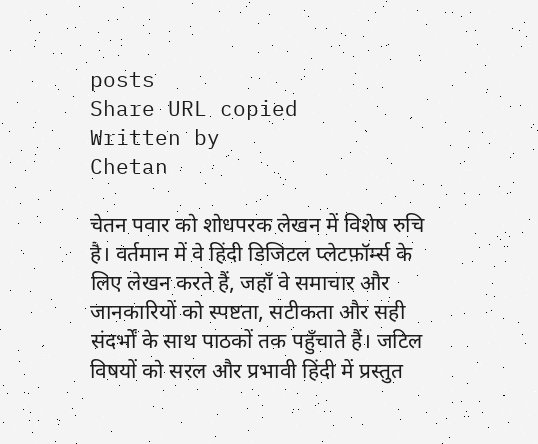posts
Share URL copied
Written by
Chetan

चेतन पवार को शोधपरक लेखन में विशेष रुचि है। वर्तमान में वे हिंदी डिजिटल प्लेटफ़ॉर्म्स के लिए लेखन करते हैं, जहाँ वे समाचार और जानकारियों को स्पष्टता, सटीकता और सही संदर्भों के साथ पाठकों तक पहुँचाते हैं। जटिल विषयों को सरल और प्रभावी हिंदी में प्रस्तुत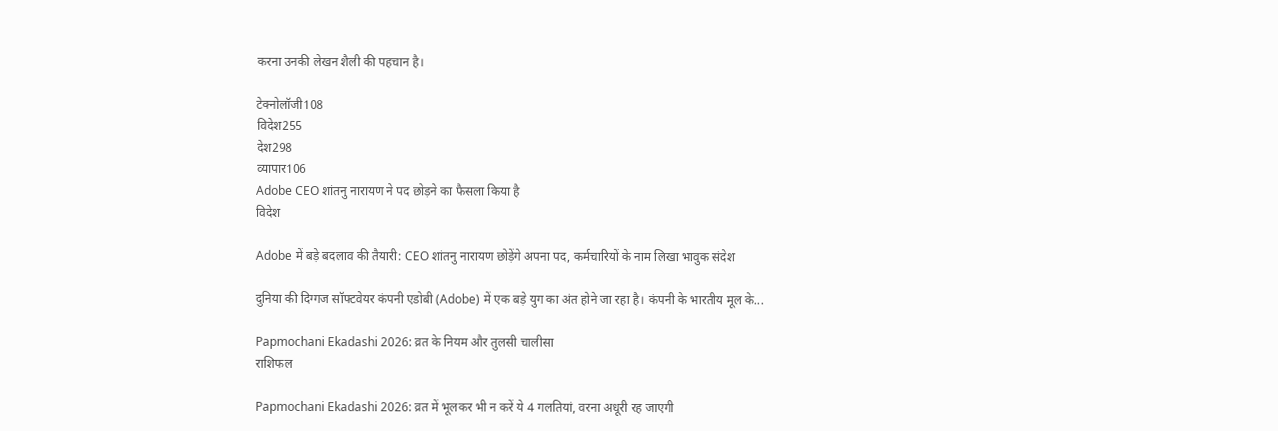करना उनकी लेखन शैली की पहचान है।

टेक्नोलॉजी108
विदेश255
देश298
व्यापार106
Adobe CEO शांतनु नारायण ने पद छोड़ने का फैसला किया है
विदेश

Adobe में बड़े बदलाव की तैयारी: CEO शांतनु नारायण छोड़ेंगे अपना पद, कर्मचारियों के नाम लिखा भावुक संदेश

दुनिया की दिग्गज सॉफ्टवेयर कंपनी एडोबी (Adobe) में एक बड़े युग का अंत होने जा रहा है। कंपनी के भारतीय मूल के...

Papmochani Ekadashi 2026: व्रत के नियम और तुलसी चालीसा
राशिफल

Papmochani Ekadashi 2026: व्रत में भूलकर भी न करें ये 4 गलतियां, वरना अधूरी रह जाएगी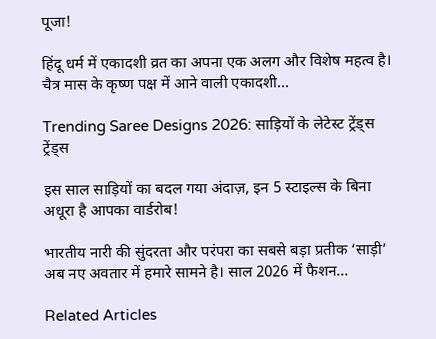पूजा!

हिंदू धर्म में एकादशी व्रत का अपना एक अलग और विशेष महत्व है। चैत्र मास के कृष्ण पक्ष में आने वाली एकादशी...

Trending Saree Designs 2026: साड़ियों के लेटेस्ट ट्रेंड्स
ट्रेंड्स

इस साल साड़ियों का बदल गया अंदाज़, इन 5 स्टाइल्स के बिना अधूरा है आपका वार्डरोब!

भारतीय नारी की सुंदरता और परंपरा का सबसे बड़ा प्रतीक ‘साड़ी’ अब नए अवतार में हमारे सामने है। साल 2026 में फैशन...

Related Articles